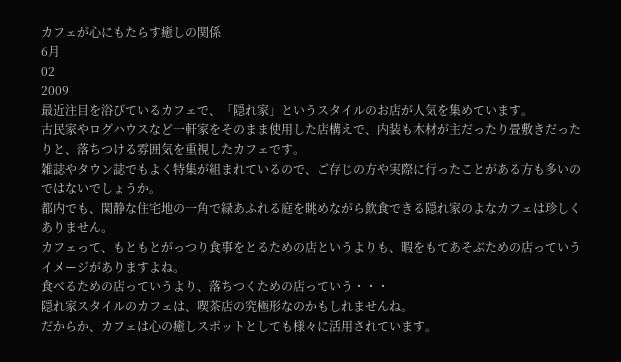カフェが心にもたらす癒しの関係
6月
02
2009
最近注目を浴びているカフェで、「隠れ家」というスタイルのお店が人気を集めています。
古民家やログハウスなど一軒家をそのまま使用した店構えで、内装も木材が主だったり畳敷きだったりと、落ちつける雰囲気を重視したカフェです。
雑誌やタウン誌でもよく特集が組まれているので、ご存じの方や実際に行ったことがある方も多いのではないでしょうか。
都内でも、閑静な住宅地の一角で緑あふれる庭を眺めながら飲食できる隠れ家のよなカフェは珍しくありません。
カフェって、もともとがっつり食事をとるための店というよりも、暇をもてあそぶための店っていうイメージがありますよね。
食べるための店っていうより、落ちつくための店っていう・・・
隠れ家スタイルのカフェは、喫茶店の究極形なのかもしれませんね。
だからか、カフェは心の癒しスポットとしても様々に活用されています。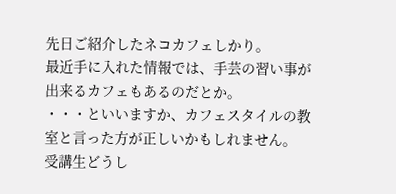先日ご紹介したネコカフェしかり。
最近手に入れた情報では、手芸の習い事が出来るカフェもあるのだとか。
・・・といいますか、カフェスタイルの教室と言った方が正しいかもしれません。
受講生どうし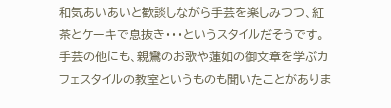和気あいあいと歓談しながら手芸を楽しみつつ、紅茶とケーキで息抜き・・・というスタイルだそうです。
手芸の他にも、親鸞のお歌や蓮如の御文章を学ぶカフェスタイルの教室というものも聞いたことがありま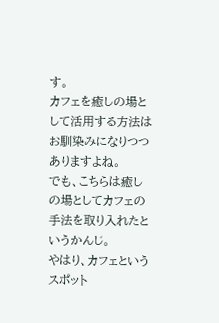す。
カフェを癒しの場として活用する方法はお馴染みになりつつありますよね。
でも、こちらは癒しの場としてカフェの手法を取り入れたというかんじ。
やはり、カフェというスポット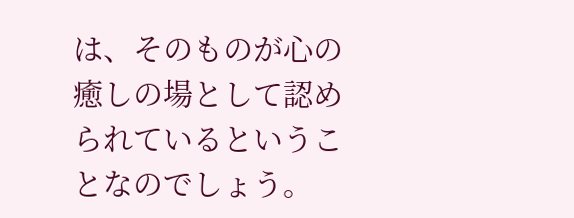は、そのものが心の癒しの場として認められているということなのでしょう。